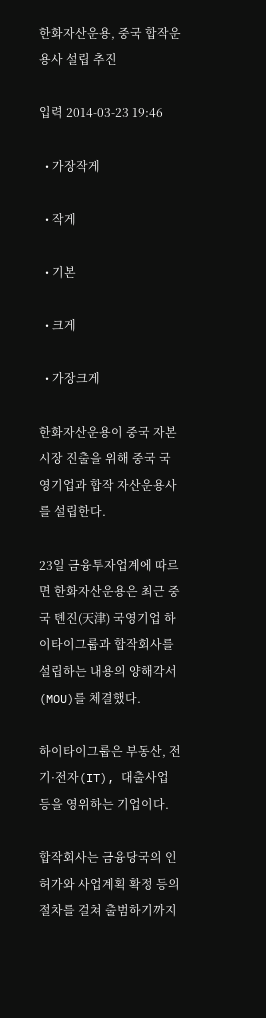한화자산운용, 중국 합작운용사 설립 추진

입력 2014-03-23 19:46

  • 가장작게

  • 작게

  • 기본

  • 크게

  • 가장크게

한화자산운용이 중국 자본시장 진출을 위해 중국 국영기업과 합작 자산운용사를 설립한다.

23일 금융투자업계에 따르면 한화자산운용은 최근 중국 톈진(天津) 국영기업 하이타이그룹과 합작회사를 설립하는 내용의 양해각서(MOU)를 체결했다.

하이타이그룹은 부동산, 전기·전자(IT), 대출사업 등을 영위하는 기업이다.

합작회사는 금융당국의 인허가와 사업계획 확정 등의 절차를 걸쳐 출범하기까지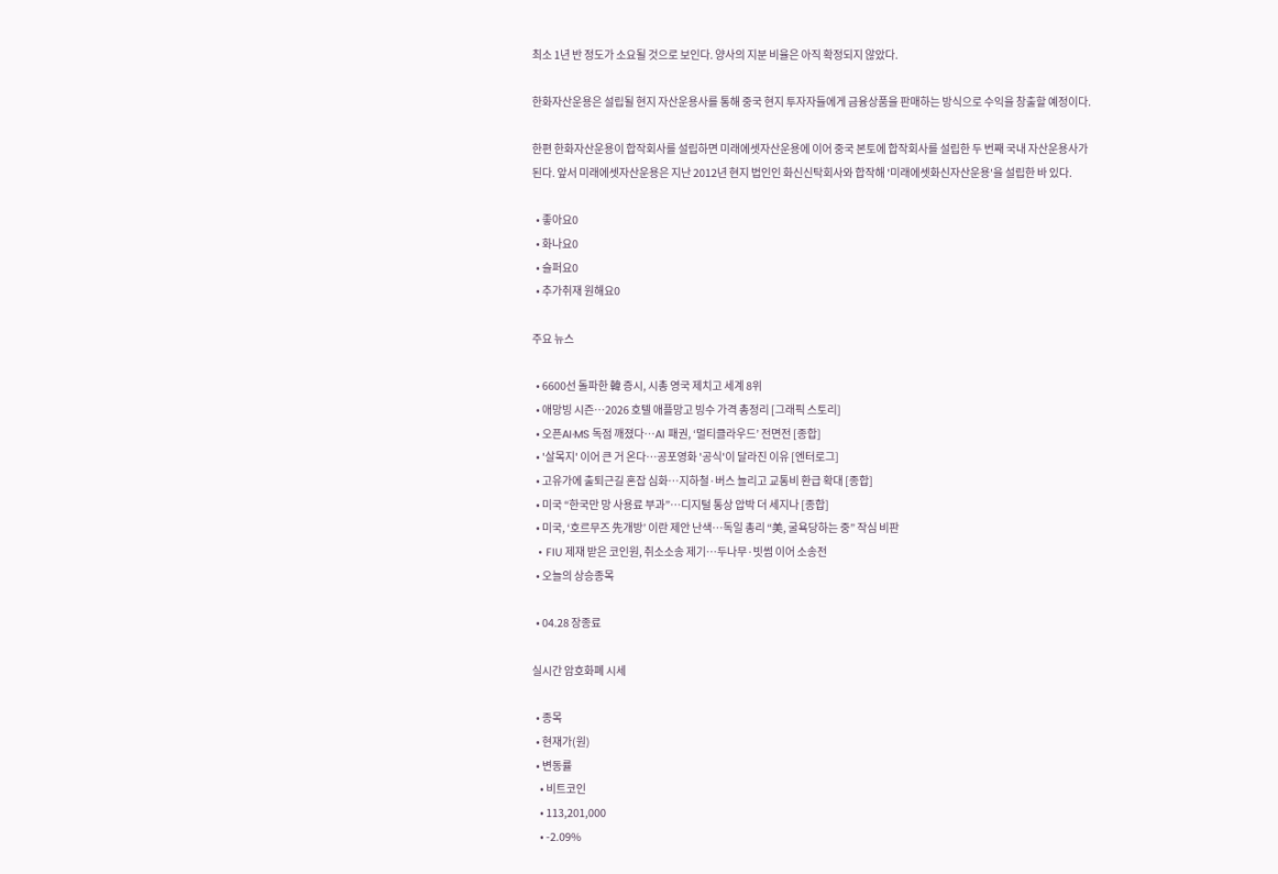최소 1년 반 정도가 소요될 것으로 보인다. 양사의 지분 비율은 아직 확정되지 않았다.

한화자산운용은 설립될 현지 자산운용사를 통해 중국 현지 투자자들에게 금융상품을 판매하는 방식으로 수익을 창출할 예정이다.

한편 한화자산운용이 합작회사를 설립하면 미래에셋자산운용에 이어 중국 본토에 합작회사를 설립한 두 번째 국내 자산운용사가 된다. 앞서 미래에셋자산운용은 지난 2012년 현지 법인인 화신신탁회사와 합작해 '미래에셋화신자산운용'을 설립한 바 있다.

  • 좋아요0
  • 화나요0
  • 슬퍼요0
  • 추가취재 원해요0

주요 뉴스

  • 6600선 돌파한 韓 증시, 시총 영국 제치고 세계 8위
  • 애망빙 시즌…2026 호텔 애플망고 빙수 가격 총정리 [그래픽 스토리]
  • 오픈AI·MS 독점 깨졌다…AI 패권, ‘멀티클라우드’ 전면전 [종합]
  • '살목지' 이어 큰 거 온다⋯공포영화 '공식'이 달라진 이유 [엔터로그]
  • 고유가에 출퇴근길 혼잡 심화…지하철·버스 늘리고 교통비 환급 확대 [종합]
  • 미국 “한국만 망 사용료 부과”⋯디지털 통상 압박 더 세지나 [종합]
  • 미국, ‘호르무즈 先개방’ 이란 제안 난색…독일 총리 “美, 굴욕당하는 중” 작심 비판
  • FIU 제재 받은 코인원, 취소소송 제기…두나무·빗썸 이어 소송전
  • 오늘의 상승종목

  • 04.28 장종료

실시간 암호화폐 시세

  • 종목
  • 현재가(원)
  • 변동률
    • 비트코인
    • 113,201,000
    • -2.09%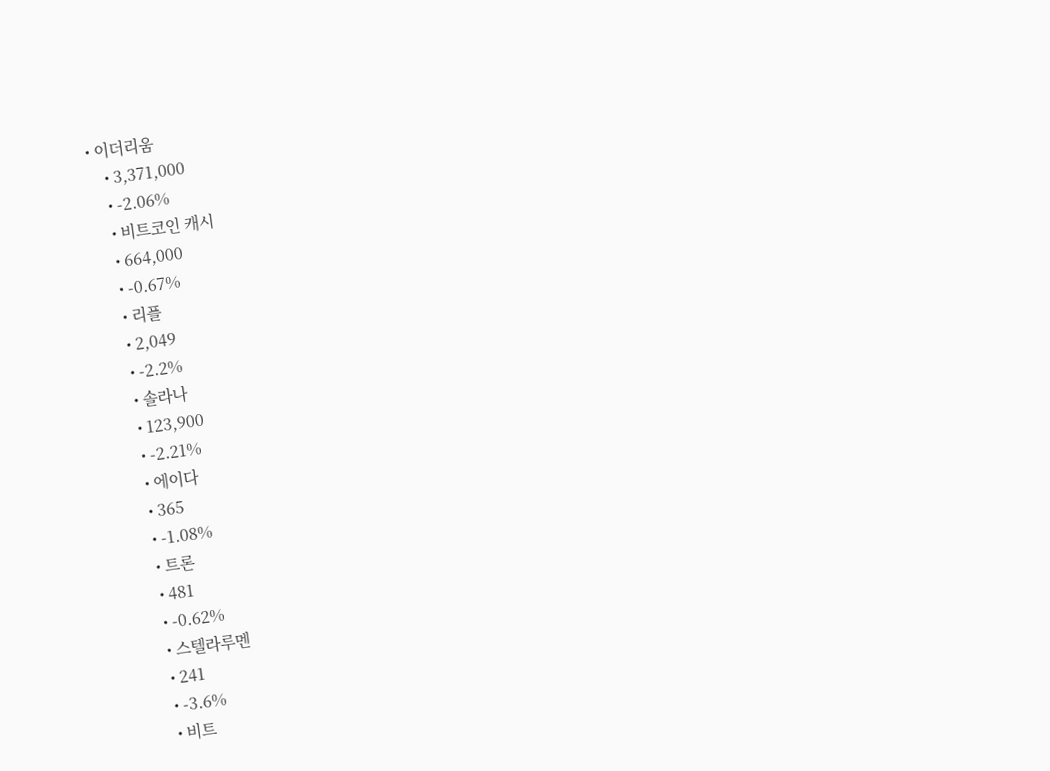• 이더리움
    • 3,371,000
    • -2.06%
    • 비트코인 캐시
    • 664,000
    • -0.67%
    • 리플
    • 2,049
    • -2.2%
    • 솔라나
    • 123,900
    • -2.21%
    • 에이다
    • 365
    • -1.08%
    • 트론
    • 481
    • -0.62%
    • 스텔라루멘
    • 241
    • -3.6%
    • 비트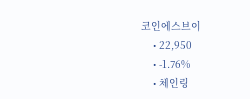코인에스브이
    • 22,950
    • -1.76%
    • 체인링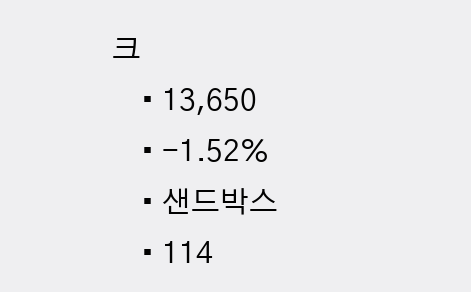크
    • 13,650
    • -1.52%
    • 샌드박스
    • 114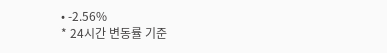• -2.56%
* 24시간 변동률 기준